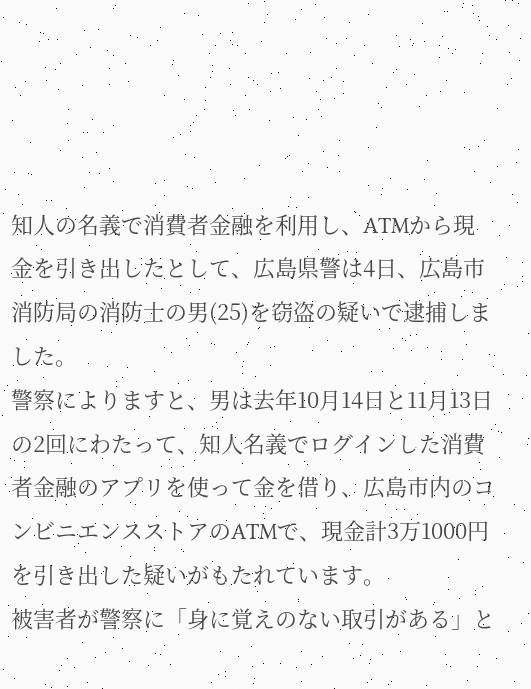知人の名義で消費者金融を利用し、ATMから現金を引き出したとして、広島県警は4日、広島市消防局の消防士の男(25)を窃盗の疑いで逮捕しました。
警察によりますと、男は去年10月14日と11月13日の2回にわたって、知人名義でログインした消費者金融のアプリを使って金を借り、広島市内のコンビニエンスストアのATMで、現金計3万1000円を引き出した疑いがもたれています。
被害者が警察に「身に覚えのない取引がある」と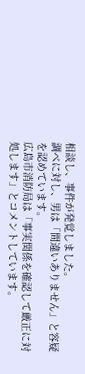相談し、事件が発覚しました。
調べに対し、男は「間違いありません」と容疑を認めています。
広島市消防局は「事実関係を確認して厳正に対処します」とコメントしています。